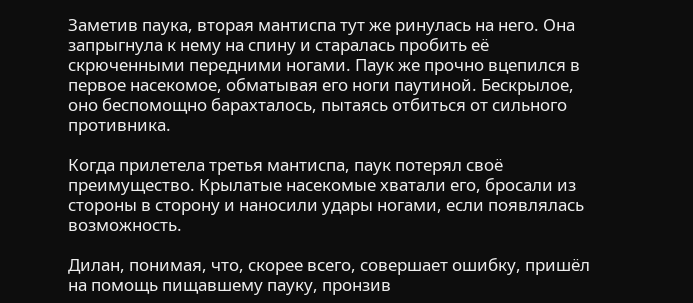Заметив паука, вторая мантиспа тут же ринулась на него. Она запрыгнула к нему на спину и старалась пробить её скрюченными передними ногами. Паук же прочно вцепился в первое насекомое, обматывая его ноги паутиной. Бескрылое, оно беспомощно барахталось, пытаясь отбиться от сильного противника.

Когда прилетела третья мантиспа, паук потерял своё преимущество. Крылатые насекомые хватали его, бросали из стороны в сторону и наносили удары ногами, если появлялась возможность.

Дилан, понимая, что, скорее всего, совершает ошибку, пришёл на помощь пищавшему пауку, пронзив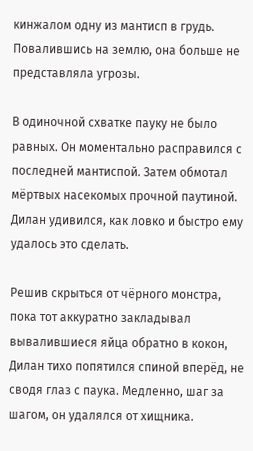кинжалом одну из мантисп в грудь. Повалившись на землю, она больше не представляла угрозы.

В одиночной схватке пауку не было равных. Он моментально расправился с последней мантиспой. Затем обмотал мёртвых насекомых прочной паутиной. Дилан удивился, как ловко и быстро ему удалось это сделать.

Решив скрыться от чёрного монстра, пока тот аккуратно закладывал вывалившиеся яйца обратно в кокон, Дилан тихо попятился спиной вперёд, не сводя глаз с паука. Медленно, шаг за шагом, он удалялся от хищника.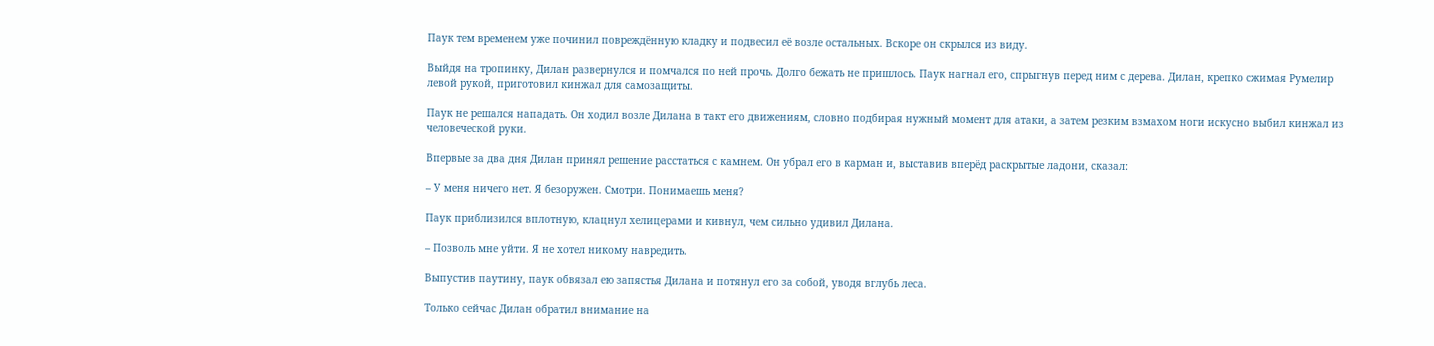Паук тем временем уже починил повреждённую кладку и подвесил её возле остальных. Вскоре он скрылся из виду.

Выйдя на тропинку, Дилан развернулся и помчался по ней прочь. Долго бежать не пришлось. Паук нагнал его, спрыгнув перед ним с дерева. Дилан, крепко сжимая Румелир левой рукой, приготовил кинжал для самозащиты.

Паук не решался нападать. Он ходил возле Дилана в такт его движениям, словно подбирая нужный момент для атаки, а затем резким взмахом ноги искусно выбил кинжал из человеческой руки.

Впервые за два дня Дилан принял решение расстаться с камнем. Он убрал его в карман и, выставив вперёд раскрытые ладони, сказал:

– У меня ничего нет. Я безоружен. Смотри. Понимаешь меня?

Паук приблизился вплотную, клацнул хелицерами и кивнул, чем сильно удивил Дилана.

– Позволь мне уйти. Я не хотел никому навредить.

Выпустив паутину, паук обвязал ею запястья Дилана и потянул его за собой, уводя вглубь леса.

Только сейчас Дилан обратил внимание на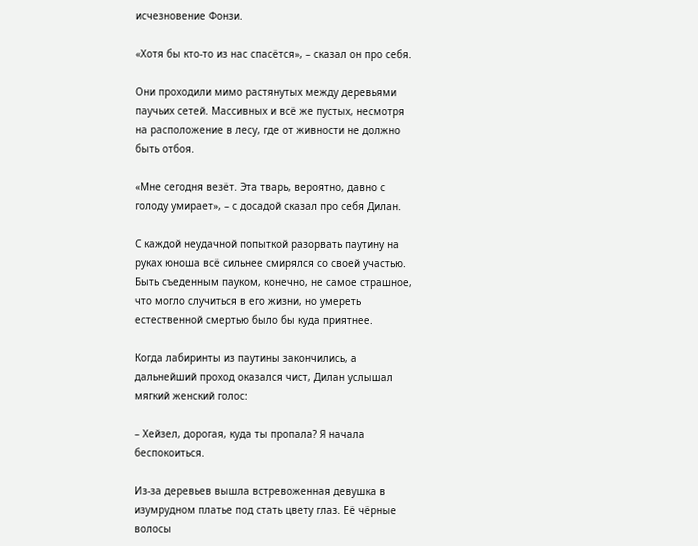исчезновение Фонзи.

«Хотя бы кто-то из нас спасётся», – сказал он про себя.

Они проходили мимо растянутых между деревьями паучьих сетей. Массивных и всё же пустых, несмотря на расположение в лесу, где от живности не должно быть отбоя.

«Мне сегодня везёт. Эта тварь, вероятно, давно с голоду умирает», – с досадой сказал про себя Дилан.

С каждой неудачной попыткой разорвать паутину на руках юноша всё сильнее смирялся со своей участью. Быть съеденным пауком, конечно, не самое страшное, что могло случиться в его жизни, но умереть естественной смертью было бы куда приятнее.

Когда лабиринты из паутины закончились, а дальнейший проход оказался чист, Дилан услышал мягкий женский голос:

– Хейзел, дорогая, куда ты пропала? Я начала беспокоиться.

Из-за деревьев вышла встревоженная девушка в изумрудном платье под стать цвету глаз. Её чёрные волосы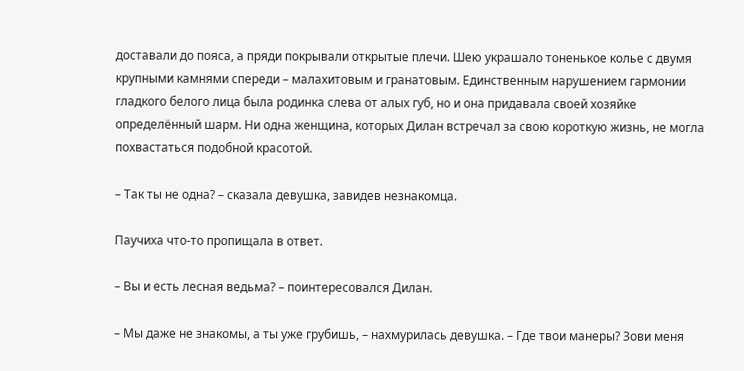доставали до пояса, а пряди покрывали открытые плечи. Шею украшало тоненькое колье с двумя крупными камнями спереди – малахитовым и гранатовым. Единственным нарушением гармонии гладкого белого лица была родинка слева от алых губ, но и она придавала своей хозяйке определённый шарм. Ни одна женщина, которых Дилан встречал за свою короткую жизнь, не могла похвастаться подобной красотой.

– Так ты не одна? – сказала девушка, завидев незнакомца.

Паучиха что-то пропищала в ответ.

– Вы и есть лесная ведьма? – поинтересовался Дилан.

– Мы даже не знакомы, а ты уже грубишь, – нахмурилась девушка. – Где твои манеры? Зови меня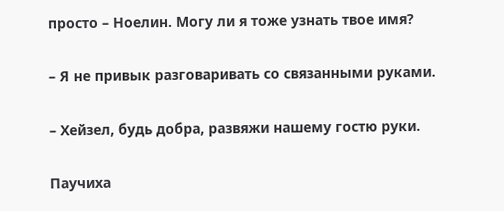просто – Ноелин. Могу ли я тоже узнать твое имя?

– Я не привык разговаривать со связанными руками.

– Хейзел, будь добра, развяжи нашему гостю руки.

Паучиха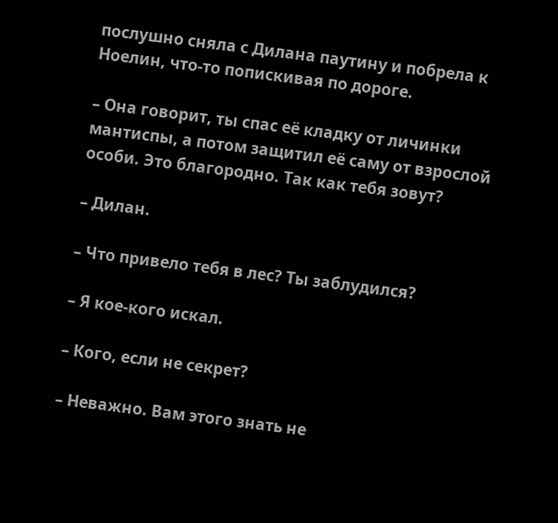послушно сняла с Дилана паутину и побрела к Ноелин, что-то попискивая по дороге.

– Она говорит, ты спас её кладку от личинки мантиспы, а потом защитил её саму от взрослой особи. Это благородно. Так как тебя зовут?

– Дилан.

– Что привело тебя в лес? Ты заблудился?

– Я кое-кого искал.

– Кого, если не секрет?

– Неважно. Вам этого знать не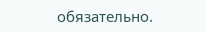обязательно.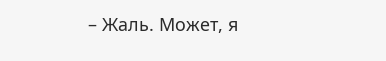– Жаль. Может, я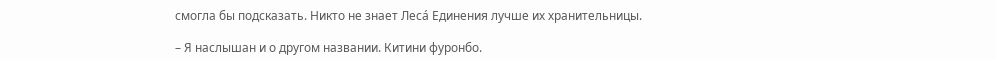смогла бы подсказать. Никто не знает Лесá Единения лучше их хранительницы.

– Я наслышан и о другом названии. Китини фуронбо.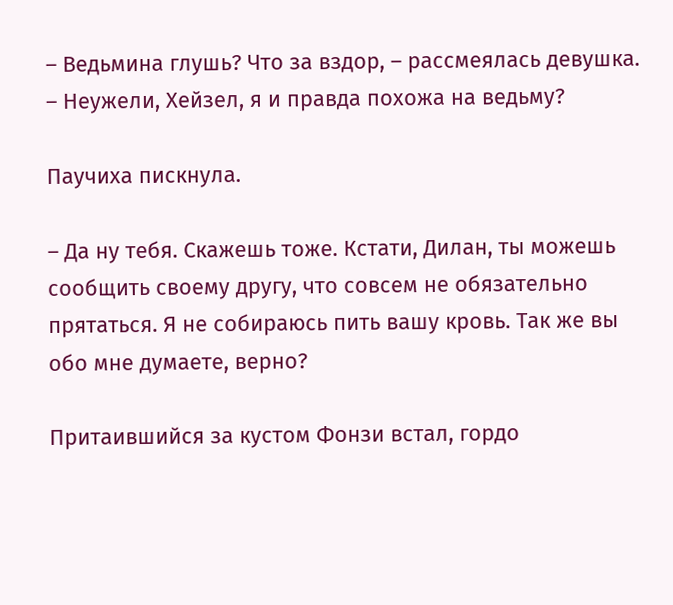– Ведьмина глушь? Что за вздор, – рассмеялась девушка. – Неужели, Хейзел, я и правда похожа на ведьму?

Паучиха пискнула.

– Да ну тебя. Скажешь тоже. Кстати, Дилан, ты можешь сообщить своему другу, что совсем не обязательно прятаться. Я не собираюсь пить вашу кровь. Так же вы обо мне думаете, верно?

Притаившийся за кустом Фонзи встал, гордо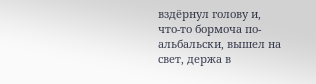вздёрнул голову и, что-то бормоча по-альбальски, вышел на свет, держа в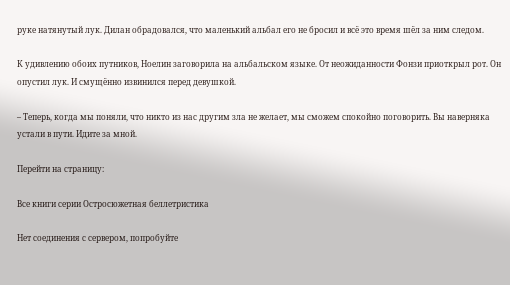руке натянутый лук. Дилан обрадовался, что маленький альбал его не бросил и всё это время шёл за ним следом.

К удивлению обоих путников, Ноелин заговорила на альбальском языке. От неожиданности Фонзи приоткрыл рот. Он опустил лук. И смущённо извинился перед девушкой.

– Теперь, когда мы поняли, что никто из нас другим зла не желает, мы сможем спокойно поговорить. Вы наверняка устали в пути. Идите за мной.

Перейти на страницу:

Все книги серии Остросюжетная беллетристика

Нет соединения с сервером, попробуйте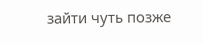зайти чуть позже